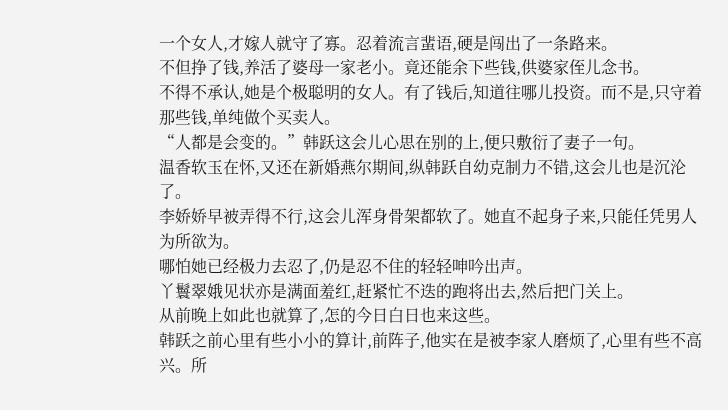一个女人,才嫁人就守了寡。忍着流言蜚语,硬是闯出了一条路来。
不但挣了钱,养活了婆母一家老小。竟还能余下些钱,供婆家侄儿念书。
不得不承认,她是个极聪明的女人。有了钱后,知道往哪儿投资。而不是,只守着那些钱,单纯做个买卖人。
“人都是会变的。”韩跃这会儿心思在别的上,便只敷衍了妻子一句。
温香软玉在怀,又还在新婚燕尔期间,纵韩跃自幼克制力不错,这会儿也是沉沦了。
李娇娇早被弄得不行,这会儿浑身骨架都软了。她直不起身子来,只能任凭男人为所欲为。
哪怕她已经极力去忍了,仍是忍不住的轻轻呻吟出声。
丫鬟翠娥见状亦是满面羞红,赶紧忙不迭的跑将出去,然后把门关上。
从前晚上如此也就算了,怎的今日白日也来这些。
韩跃之前心里有些小小的算计,前阵子,他实在是被李家人磨烦了,心里有些不高兴。所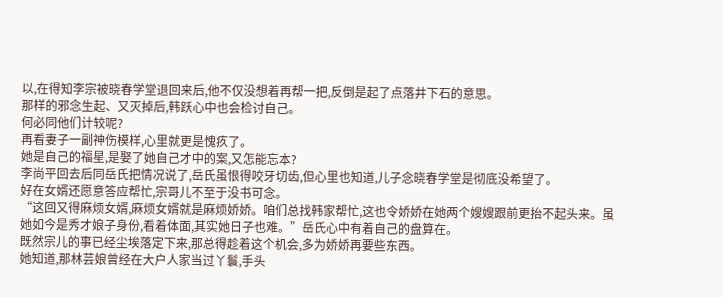以,在得知李宗被晓春学堂退回来后,他不仅没想着再帮一把,反倒是起了点落井下石的意思。
那样的邪念生起、又灭掉后,韩跃心中也会检讨自己。
何必同他们计较呢?
再看妻子一副神伤模样,心里就更是愧疚了。
她是自己的福星,是娶了她自己才中的案,又怎能忘本?
李尚平回去后同岳氏把情况说了,岳氏虽恨得咬牙切齿,但心里也知道,儿子念晓春学堂是彻底没希望了。
好在女婿还愿意答应帮忙,宗哥儿不至于没书可念。
“这回又得麻烦女婿,麻烦女婿就是麻烦娇娇。咱们总找韩家帮忙,这也令娇娇在她两个嫂嫂跟前更抬不起头来。虽她如今是秀才娘子身份,看着体面,其实她日子也难。”岳氏心中有着自己的盘算在。
既然宗儿的事已经尘埃落定下来,那总得趁着这个机会,多为娇娇再要些东西。
她知道,那林芸娘曾经在大户人家当过丫鬟,手头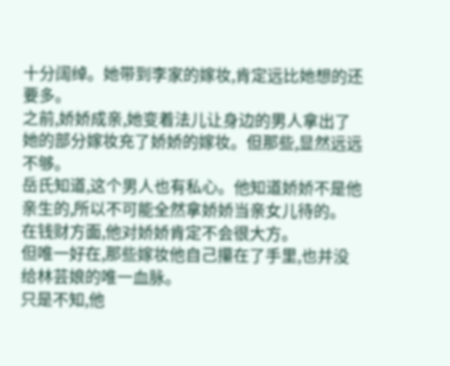十分阔绰。她带到李家的嫁妆,肯定远比她想的还要多。
之前,娇娇成亲,她变着法儿让身边的男人拿出了她的部分嫁妆充了娇娇的嫁妆。但那些,显然远远不够。
岳氏知道,这个男人也有私心。他知道娇娇不是他亲生的,所以不可能全然拿娇娇当亲女儿待的。
在钱财方面,他对娇娇肯定不会很大方。
但唯一好在,那些嫁妆他自己攥在了手里,也并没给林芸娘的唯一血脉。
只是不知,他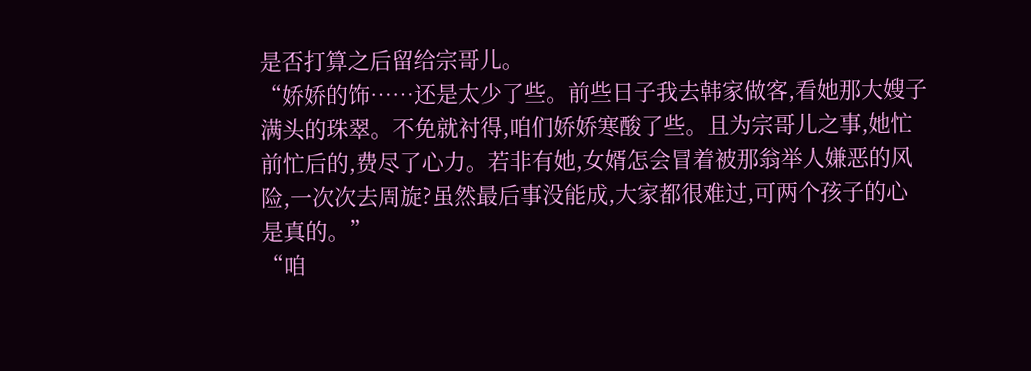是否打算之后留给宗哥儿。
“娇娇的饰……还是太少了些。前些日子我去韩家做客,看她那大嫂子满头的珠翠。不免就衬得,咱们娇娇寒酸了些。且为宗哥儿之事,她忙前忙后的,费尽了心力。若非有她,女婿怎会冒着被那翁举人嫌恶的风险,一次次去周旋?虽然最后事没能成,大家都很难过,可两个孩子的心是真的。”
“咱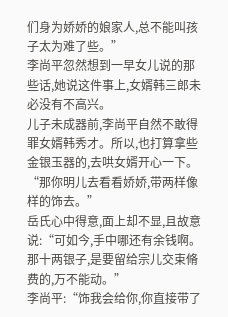们身为娇娇的娘家人,总不能叫孩子太为难了些。”
李尚平忽然想到一早女儿说的那些话,她说这件事上,女婿韩三郎未必没有不高兴。
儿子未成器前,李尚平自然不敢得罪女婿韩秀才。所以,也打算拿些金银玉器的,去哄女婿开心一下。
“那你明儿去看看娇娇,带两样像样的饰去。”
岳氏心中得意,面上却不显,且故意说:“可如今,手中哪还有余钱啊。那十两银子,是要留给宗儿交束脩费的,万不能动。”
李尚平:“饰我会给你,你直接带了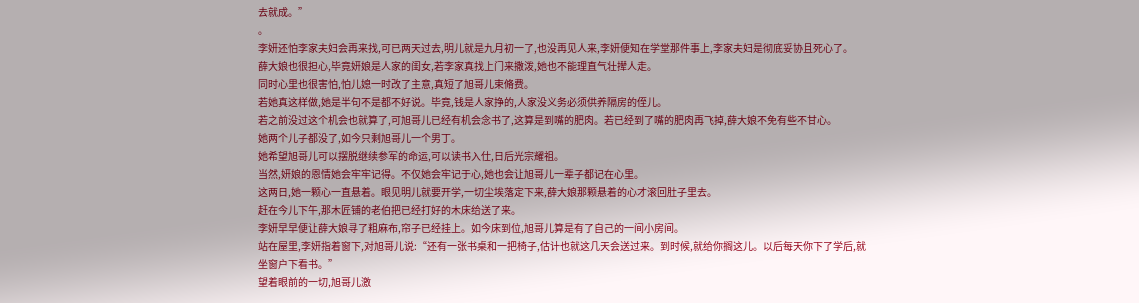去就成。”
。
李妍还怕李家夫妇会再来找,可已两天过去,明儿就是九月初一了,也没再见人来,李妍便知在学堂那件事上,李家夫妇是彻底妥协且死心了。
薛大娘也很担心,毕竟妍娘是人家的闺女,若李家真找上门来撒泼,她也不能理直气壮撵人走。
同时心里也很害怕,怕儿媳一时改了主意,真短了旭哥儿束脩费。
若她真这样做,她是半句不是都不好说。毕竟,钱是人家挣的,人家没义务必须供养隔房的侄儿。
若之前没过这个机会也就算了,可旭哥儿已经有机会念书了,这算是到嘴的肥肉。若已经到了嘴的肥肉再飞掉,薛大娘不免有些不甘心。
她两个儿子都没了,如今只剩旭哥儿一个男丁。
她希望旭哥儿可以摆脱继续参军的命运,可以读书入仕,日后光宗耀祖。
当然,妍娘的恩情她会牢牢记得。不仅她会牢记于心,她也会让旭哥儿一辈子都记在心里。
这两日,她一颗心一直悬着。眼见明儿就要开学,一切尘埃落定下来,薛大娘那颗悬着的心才滚回肚子里去。
赶在今儿下午,那木匠铺的老伯把已经打好的木床给送了来。
李妍早早便让薛大娘寻了粗麻布,帘子已经挂上。如今床到位,旭哥儿算是有了自己的一间小房间。
站在屋里,李妍指着窗下,对旭哥儿说:“还有一张书桌和一把椅子,估计也就这几天会送过来。到时候,就给你搁这儿。以后每天你下了学后,就坐窗户下看书。”
望着眼前的一切,旭哥儿激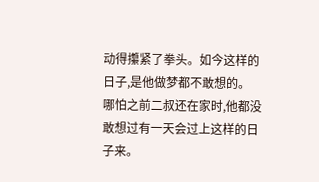动得攥紧了拳头。如今这样的日子,是他做梦都不敢想的。
哪怕之前二叔还在家时,他都没敢想过有一天会过上这样的日子来。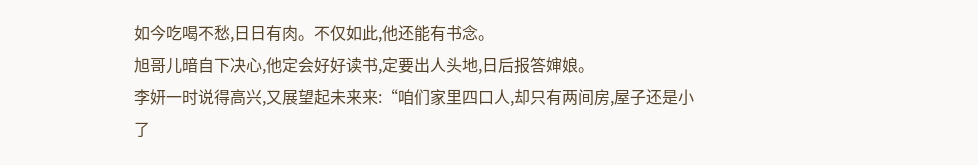如今吃喝不愁,日日有肉。不仅如此,他还能有书念。
旭哥儿暗自下决心,他定会好好读书,定要出人头地,日后报答婶娘。
李妍一时说得高兴,又展望起未来来:“咱们家里四口人,却只有两间房,屋子还是小了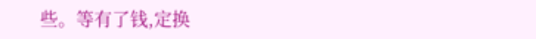些。等有了钱,定换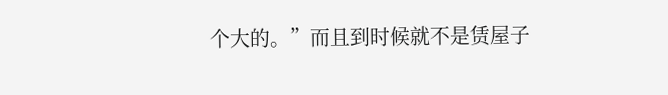个大的。”而且到时候就不是赁屋子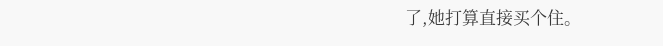了,她打算直接买个住。